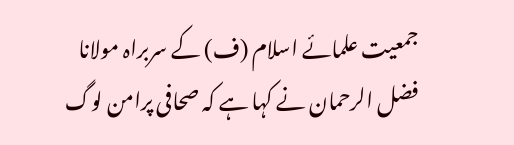جمعیت علمائے اسلام (ف) کے سربراہ مولانا فضل الرحمان نے کہا ہے کہ صحافی پرامن لوگ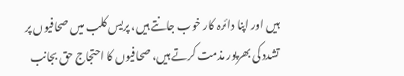ہیں اور اپنا دائرہ کار خوب جانتے ہیں، پریس کلب میں صحافیوں پر تشدد کی بھرپور مذمت کرتے ہیں، صحافیوں کا احتجاج حق بجانب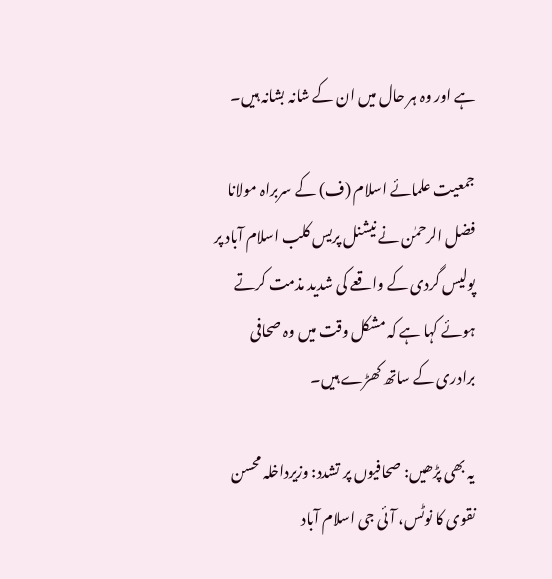ہے اور وہ ہر حال میں ان کے شانہ بشانہ ہیں۔

جمعیت علمائے اسلام (ف) کے سربراہ مولانا فضل الرحمٰن نے نیشنل پریس کلب اسلام آباد پر پولیس گردی کے واقعے کی شدید مذمت کرتے ہوئے کہا ہے کہ مشکل وقت میں وہ صحافی برادری کے ساتھ کھڑے ہیں۔

یہ بھی پڑھیں: صحافیوں پر تشدد: وزیرداخلہ محسن نقوی کا نوٹس، آئی جی اسلام آباد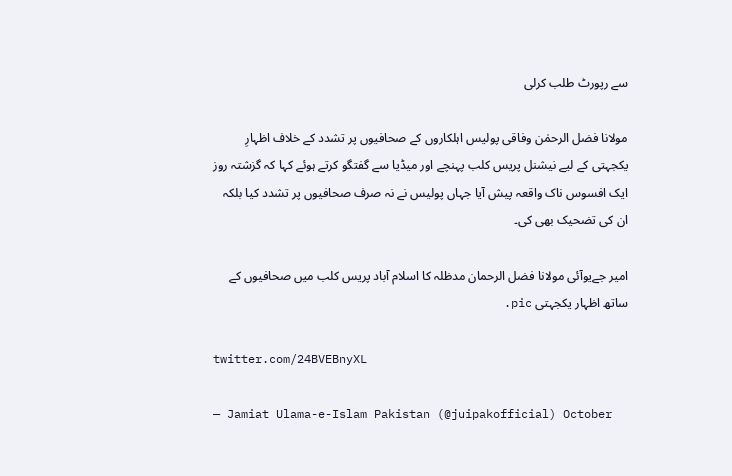سے رپورٹ طلب کرلی

مولانا فضل الرحمٰن وفاقی پولیس اہلکاروں کے صحافیوں پر تشدد کے خلاف اظہارِ یکجہتی کے لیے نیشنل پریس کلب پہنچے اور میڈیا سے گفتگو کرتے ہوئے کہا کہ گزشتہ روز ایک افسوس ناک واقعہ پیش آیا جہاں پولیس نے نہ صرف صحافیوں پر تشدد کیا بلکہ ان کی تضحیک بھی کی۔

امیر جےیوآئی مولانا فضل الرحمان مدظلہ کا اسلام آباد پریس کلب میں صحافیوں کے ساتھ اظہار یکجہتی pic.

twitter.com/24BVEBnyXL

— Jamiat Ulama-e-Islam Pakistan (@juipakofficial) October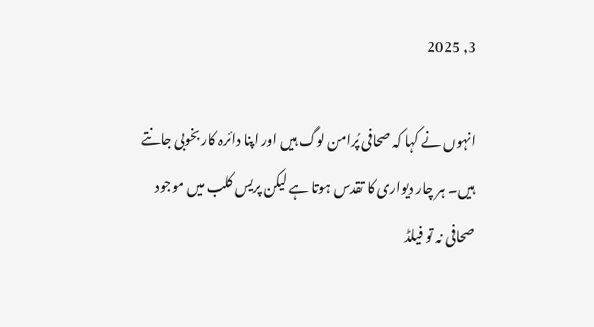3, 2025

انہوں نے کہا کہ صحافی پُرامن لوگ ہیں اور اپنا دائرہ کار بخوبی جانتے ہیں۔ ہر چار دیواری کا تقدس ہوتا ہے لیکن پریس کلب میں موجود صحافی نہ تو فیلڈ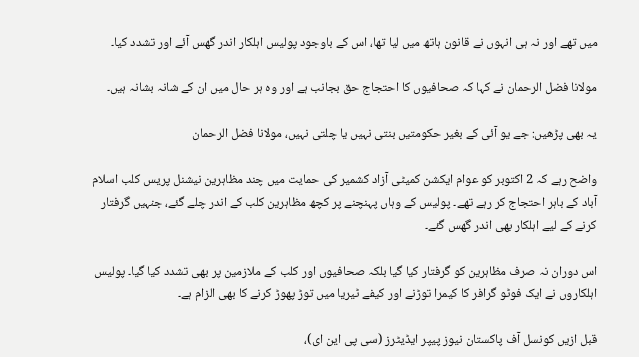میں تھے اور نہ ہی انہوں نے قانون ہاتھ میں لیا تھا، اس کے باوجود پولیس اہلکار اندر گھس آئے اور تشدد کیا۔

مولانا فضل الرحمان نے کہا کہ صحافیوں کا احتجاج حق بجانب ہے اور وہ ہر حال میں ان کے شانہ بشانہ ہیں۔

یہ بھی پڑھیں: جے یو آئی کے بغیر حکومتیں بنتی نہیں یا چلتی نہیں، مولانا فضل الرحمان

واضح رہے کہ 2 اکتوبر کو عوام ایکشن کمیٹی آزاد کشمیر کی حمایت میں چند مظاہرین نیشنل پریس کلب اسلام آباد کے باہر احتجاج کر رہے تھے۔ پولیس کے وہاں پہنچنے پر کچھ مظاہرین کلب کے اندر چلے گئے، جنہیں گرفتار کرنے کے لیے اہلکار بھی اندر گھس گئے۔

اس دوران نہ صرف مظاہرین کو گرفتار کیا گیا بلکہ صحافیوں اور کلب کے ملازمین پر بھی تشدد کیا گیا۔ پولیس اہلکاروں نے ایک فوٹو گرافر کا کیمرا توڑنے اور کیفے ٹیریا میں توڑ پھوڑ کرنے کا بھی الزام ہے۔

قبل ازیں کونسل آف پاکستان نیوز پیپر ایڈیٹرز (سی پی این ای)،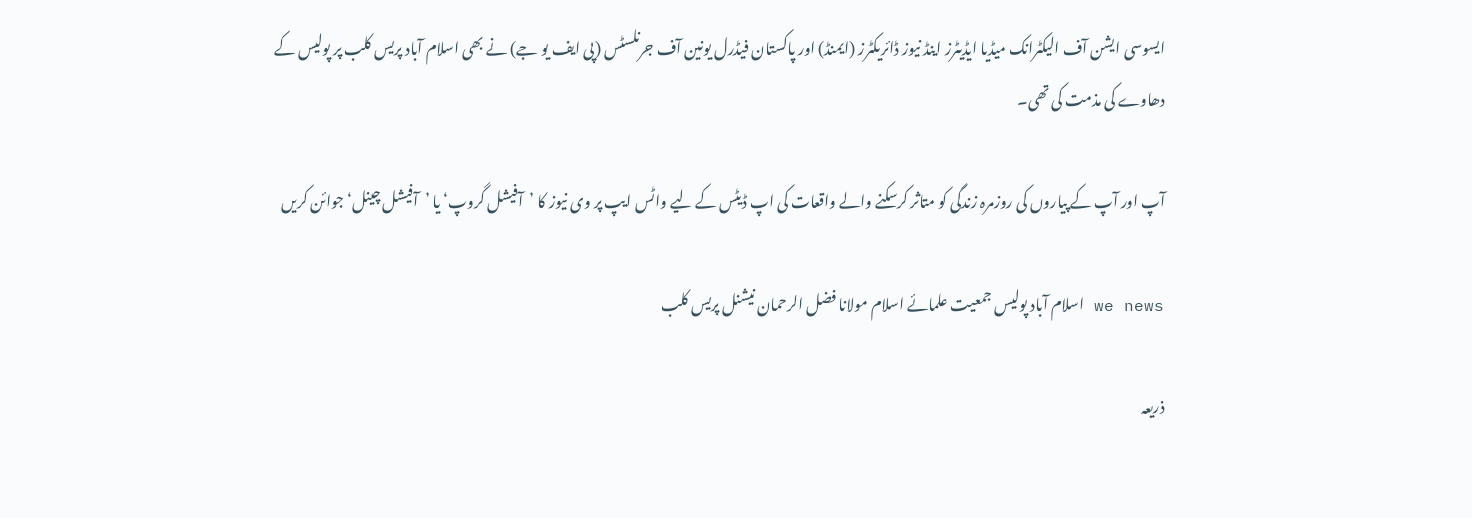ایسوسی ایشن آف الیکٹرانک میڈیا ایڈیٹرز اینڈ نیوز ڈائریکٹرز (ایمنڈ) اور پاکستان فیڈرل یونین آف جرنلسٹس (پی ایف یو جے) نے بھی اسلام آباد پریس کلب پر پولیس کے دھاوے کی مذمت کی تھی۔

آپ اور آپ کے پیاروں کی روزمرہ زندگی کو متاثر کرسکنے والے واقعات کی اپ ڈیٹس کے لیے واٹس ایپ پر وی نیوز کا ’آفیشل گروپ‘ یا ’آفیشل چینل‘ جوائن کریں

we news اسلام آباد پولیس جمعیت علمائے اسلام مولانا فضل الرحمان نیشنل پریس کلب

ذریعہ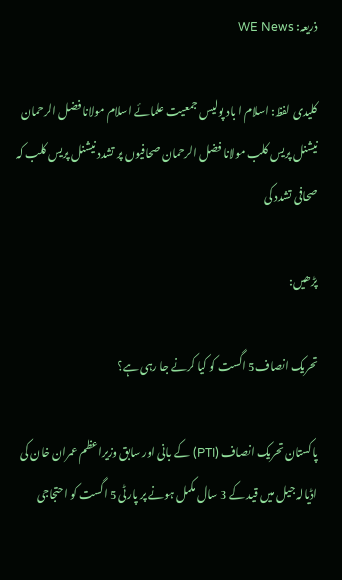ذریعہ: WE News

کلیدی لفظ: اسلام ا باد پولیس جمعیت علمائے اسلام مولانا فضل الرحمان نیشنل پریس کلب مولانا فضل الرحمان صحافیوں پر تشدد نیشنل پریس کلب کہ صحافی تشدد کی

پڑھیں:

تحریک انصاف5 اگست کو کیا کرنے جا رہی ہے؟

پاکستان تحریک انصاف (PTI) کے بانی اور سابق وزیراعظم عمران خان کی اڈیالہ جیل میں قید کے 3 سال مکمل ہونے پر پارٹی 5 اگست کو احتجاجی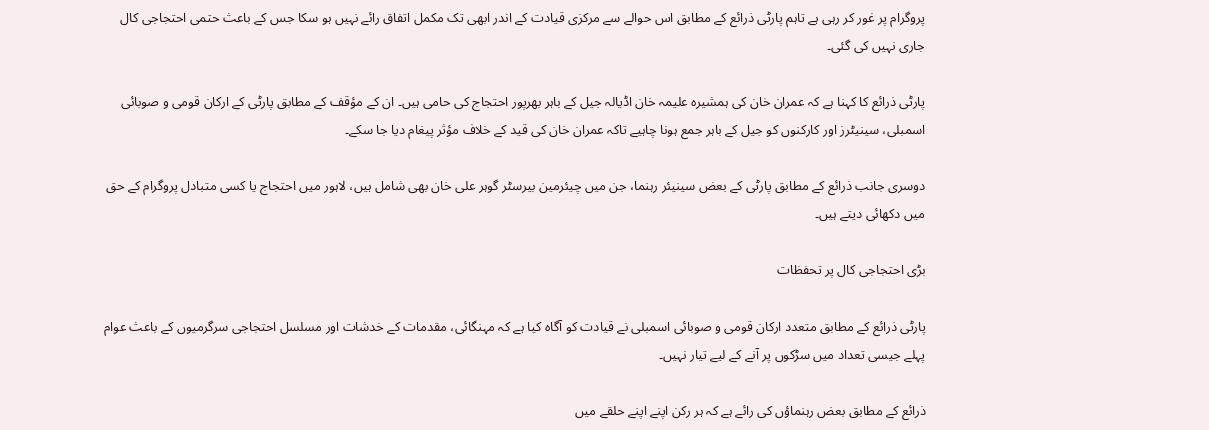پروگرام پر غور کر رہی ہے تاہم پارٹی ذرائع کے مطابق اس حوالے سے مرکزی قیادت کے اندر ابھی تک مکمل اتفاق رائے نہیں ہو سکا جس کے باعث حتمی احتجاجی کال جاری نہیں کی گئی۔

پارٹی ذرائع کا کہنا ہے کہ عمران خان کی ہمشیرہ علیمہ خان اڈیالہ جیل کے باہر بھرپور احتجاج کی حامی ہیں۔ ان کے مؤقف کے مطابق پارٹی کے ارکان قومی و صوبائی اسمبلی، سینیٹرز اور کارکنوں کو جیل کے باہر جمع ہونا چاہیے تاکہ عمران خان کی قید کے خلاف مؤثر پیغام دیا جا سکے۔

دوسری جانب ذرائع کے مطابق پارٹی کے بعض سینیئر رہنما، جن میں چیئرمین بیرسٹر گوہر علی خان بھی شامل ہیں، لاہور میں احتجاج یا کسی متبادل پروگرام کے حق میں دکھائی دیتے ہیں۔

بڑی احتجاجی کال پر تحفظات

پارٹی ذرائع کے مطابق متعدد ارکان قومی و صوبائی اسمبلی نے قیادت کو آگاہ کیا ہے کہ مہنگائی، مقدمات کے خدشات اور مسلسل احتجاجی سرگرمیوں کے باعث عوام پہلے جیسی تعداد میں سڑکوں پر آنے کے لیے تیار نہیں۔

ذرائع کے مطابق بعض رہنماؤں کی رائے ہے کہ ہر رکن اپنے اپنے حلقے میں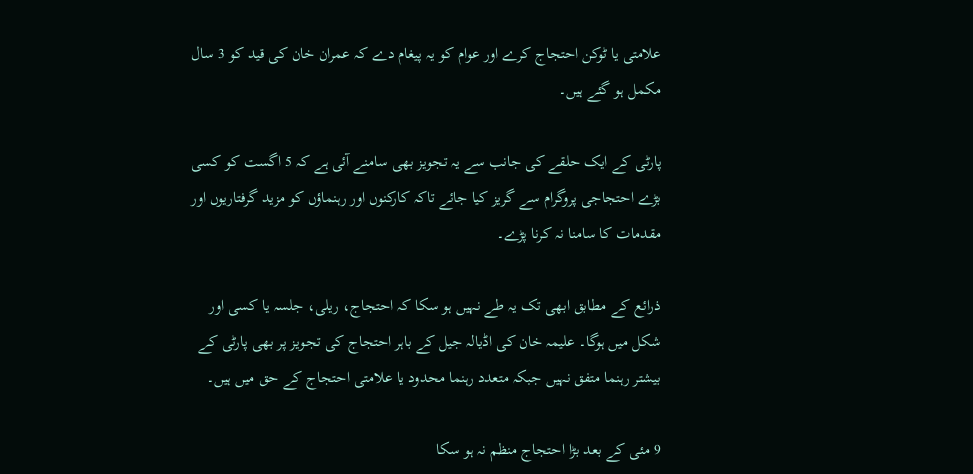علامتی یا ٹوکن احتجاج کرے اور عوام کو یہ پیغام دے کہ عمران خان کی قید کو 3 سال مکمل ہو گئے ہیں۔

پارٹی کے ایک حلقے کی جانب سے یہ تجویز بھی سامنے آئی ہے کہ 5 اگست کو کسی بڑے احتجاجی پروگرام سے گریز کیا جائے تاکہ کارکنوں اور رہنماؤں کو مزید گرفتاریوں اور مقدمات کا سامنا نہ کرنا پڑے۔

ذرائع کے مطابق ابھی تک یہ طے نہیں ہو سکا کہ احتجاج، ریلی، جلسہ یا کسی اور شکل میں ہوگا۔ علیمہ خان کی اڈیالہ جیل کے باہر احتجاج کی تجویز پر بھی پارٹی کے بیشتر رہنما متفق نہیں جبکہ متعدد رہنما محدود یا علامتی احتجاج کے حق میں ہیں۔

9 مئی کے بعد بڑا احتجاج منظم نہ ہو سکا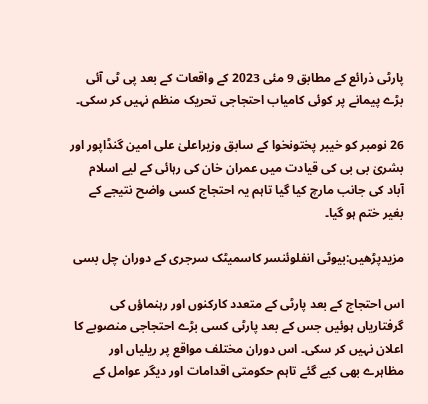پارٹی ذرائع کے مطابق 9 مئی 2023 کے واقعات کے بعد پی ٹی آئی بڑے پیمانے پر کوئی کامیاب احتجاجی تحریک منظم نہیں کر سکی۔

26 نومبر کو خیبر پختونخوا کے سابق وزیراعلیٰ علی امین گنڈاپور اور بشریٰ بی بی کی قیادت میں عمران خان کی رہائی کے لیے اسلام آباد کی جانب مارچ کیا گیا تاہم یہ احتجاج کسی واضح نتیجے کے بغیر ختم ہو گیا۔

مزیدپڑھیں:بیوٹی انفلوئنسر کاسمیٹک سرجری کے دوران چل بسی

اس احتجاج کے بعد پارٹی کے متعدد کارکنوں اور رہنماؤں کی گرفتاریاں ہوئیں جس کے بعد پارٹی کسی بڑے احتجاجی منصوبے کا اعلان نہیں کر سکی۔ اس دوران مختلف مواقع پر ریلیاں اور مظاہرے بھی کیے گئے تاہم حکومتی اقدامات اور دیگر عوامل کے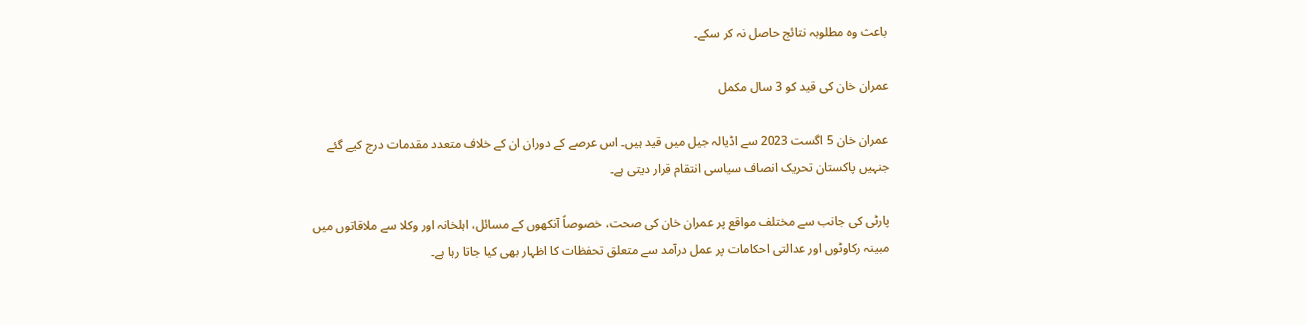باعث وہ مطلوبہ نتائج حاصل نہ کر سکے۔

عمران خان کی قید کو 3 سال مکمل

عمران خان 5 اگست 2023 سے اڈیالہ جیل میں قید ہیں۔ اس عرصے کے دوران ان کے خلاف متعدد مقدمات درج کیے گئے جنہیں پاکستان تحریک انصاف سیاسی انتقام قرار دیتی ہے۔

پارٹی کی جانب سے مختلف مواقع پر عمران خان کی صحت، خصوصاً آنکھوں کے مسائل، اہلخانہ اور وکلا سے ملاقاتوں میں مبینہ رکاوٹوں اور عدالتی احکامات پر عمل درآمد سے متعلق تحفظات کا اظہار بھی کیا جاتا رہا ہے۔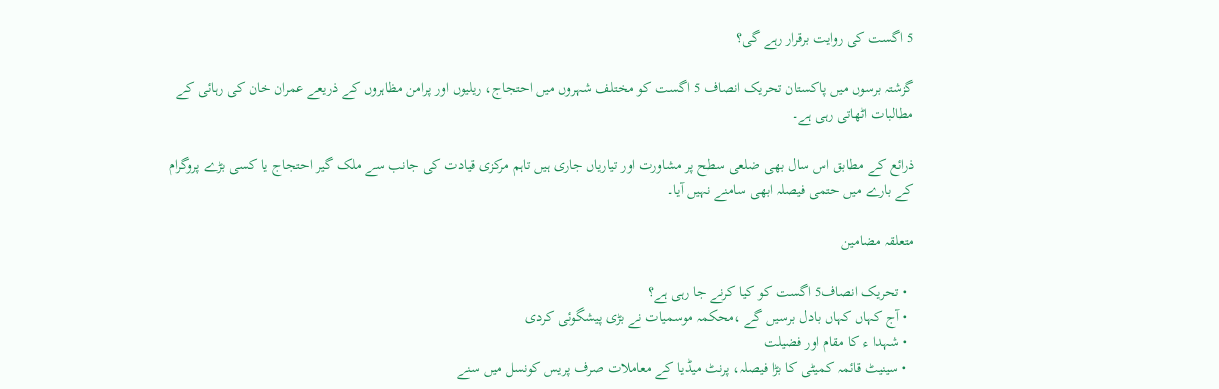5 اگست کی روایت برقرار رہے گی؟

گزشتہ برسوں میں پاکستان تحریک انصاف 5 اگست کو مختلف شہروں میں احتجاج، ریلیوں اور پرامن مظاہروں کے ذریعے عمران خان کی رہائی کے مطالبات اٹھاتی رہی ہے۔

ذرائع کے مطابق اس سال بھی ضلعی سطح پر مشاورت اور تیاریاں جاری ہیں تاہم مرکزی قیادت کی جانب سے ملک گیر احتجاج یا کسی بڑے پروگرام کے بارے میں حتمی فیصلہ ابھی سامنے نہیں آیا۔

متعلقہ مضامین

  • تحریک انصاف5 اگست کو کیا کرنے جا رہی ہے؟
  • آج کہاں کہاں بادل برسیں گے ،محکمہ موسمیات نے بڑی پیشگوئی کردی
  • شہدا ء کا مقام اور فضیلت
  • سینیٹ قائمہ کمیٹی کا بڑا فیصلہ، پرنٹ میڈیا کے معاملات صرف پریس کونسل میں سنے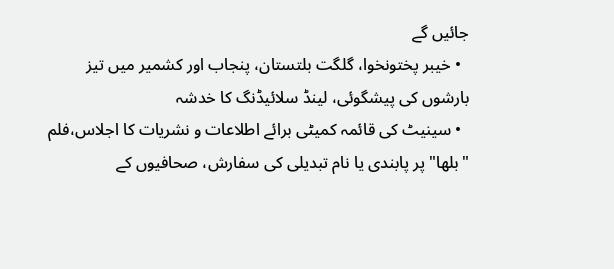جائیں گے
  • خیبر پختونخوا، گلگت بلتستان، پنجاب اور کشمیر میں تیز بارشوں کی پیشگوئی، لینڈ سلائیڈنگ کا خدشہ
  • سینیٹ کی قائمہ کمیٹی برائے اطلاعات و نشریات کا اجلاس،فلم "بلھا" پر پابندی یا نام تبدیلی کی سفارش، صحافیوں کے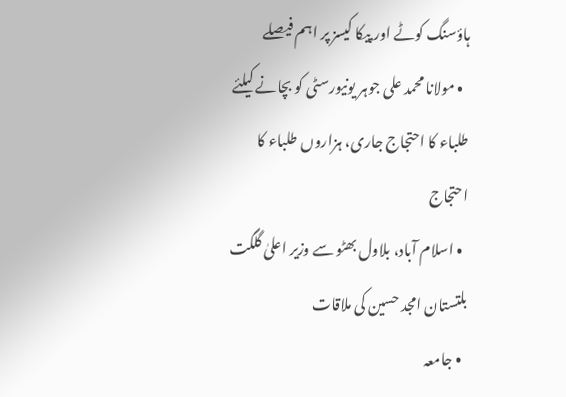ہاؤسنگ کوٹے اور پیکا کیسز پر اہم فیصلے
  • مولانا محمد علی جوہر یونیورسٹی کو بچانے کیلئے طلباء کا احتجاج جاری، ہزاروں طلباء کا احتجاج
  • اسلام آباد، بلاول بھٹو سے وزیر اعلیٰ گلگت بلتستان امجد حسین کی ملاقات
  • جامعہ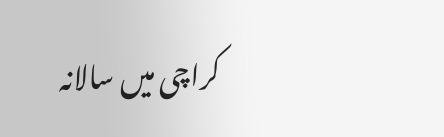کراچی میں سالانہ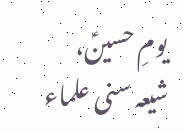یومِ حسینؑ، شیعہ سنی علماء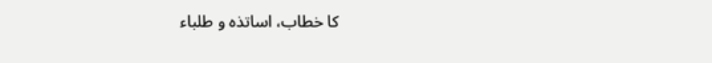کا خطاب، اساتذہ و طلباء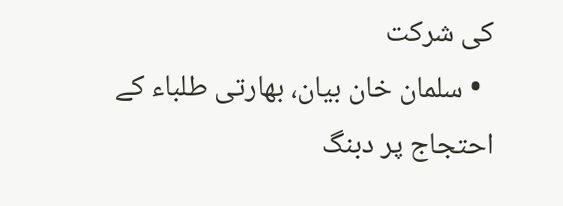کی شرکت
  • سلمان خان بیان، بھارتی طلباء کے احتجاج پر دبنگ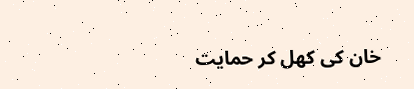خان کی کھل کر حمایت